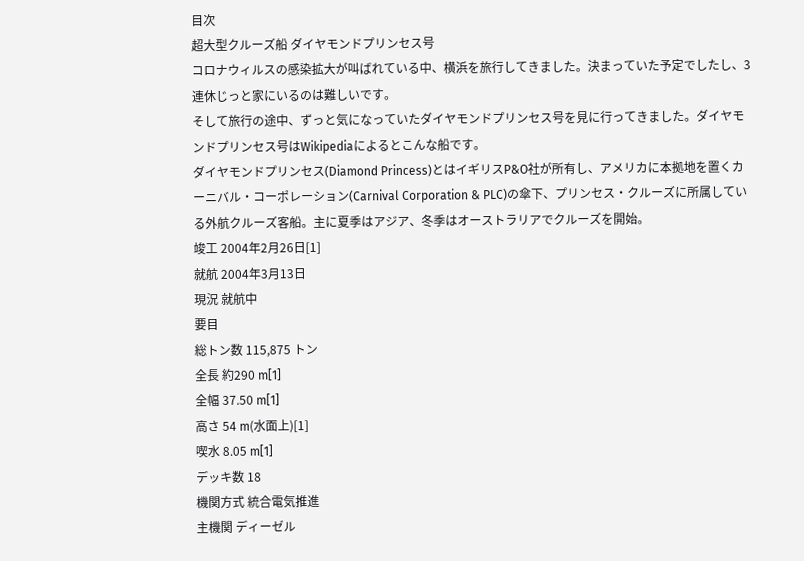目次
超大型クルーズ船 ダイヤモンドプリンセス号
コロナウィルスの感染拡大が叫ばれている中、横浜を旅行してきました。決まっていた予定でしたし、3連休じっと家にいるのは難しいです。
そして旅行の途中、ずっと気になっていたダイヤモンドプリンセス号を見に行ってきました。ダイヤモンドプリンセス号はWikipediaによるとこんな船です。
ダイヤモンドプリンセス(Diamond Princess)とはイギリスP&O社が所有し、アメリカに本拠地を置くカーニバル・コーポレーション(Carnival Corporation & PLC)の傘下、プリンセス・クルーズに所属している外航クルーズ客船。主に夏季はアジア、冬季はオーストラリアでクルーズを開始。
竣工 2004年2月26日[1]
就航 2004年3月13日
現況 就航中
要目
総トン数 115,875 トン
全長 約290 m[1]
全幅 37.50 m[1]
高さ 54 m(水面上)[1]
喫水 8.05 m[1]
デッキ数 18
機関方式 統合電気推進
主機関 ディーゼル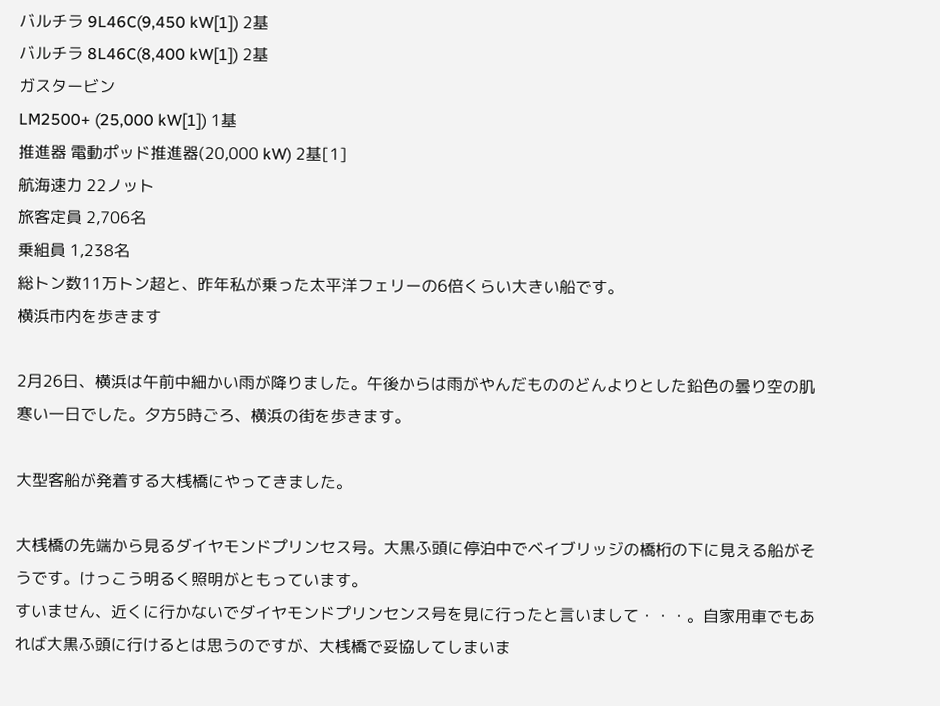バルチラ 9L46C(9,450 kW[1]) 2基
バルチラ 8L46C(8,400 kW[1]) 2基
ガスタービン
LM2500+ (25,000 kW[1]) 1基
推進器 電動ポッド推進器(20,000 kW) 2基[1]
航海速力 22ノット
旅客定員 2,706名
乗組員 1,238名
総トン数11万トン超と、昨年私が乗った太平洋フェリーの6倍くらい大きい船です。
横浜市内を歩きます

2月26日、横浜は午前中細かい雨が降りました。午後からは雨がやんだもののどんよりとした鉛色の曇り空の肌寒い一日でした。夕方5時ごろ、横浜の街を歩きます。

大型客船が発着する大桟橋にやってきました。

大桟橋の先端から見るダイヤモンドプリンセス号。大黒ふ頭に停泊中でベイブリッジの橋桁の下に見える船がそうです。けっこう明るく照明がともっています。
すいません、近くに行かないでダイヤモンドプリンセンス号を見に行ったと言いまして・・・。自家用車でもあれば大黒ふ頭に行けるとは思うのですが、大桟橋で妥協してしまいま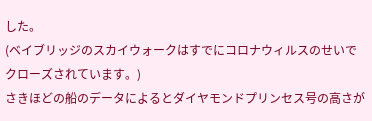した。
(ベイブリッジのスカイウォークはすでにコロナウィルスのせいでクローズされています。)
さきほどの船のデータによるとダイヤモンドプリンセス号の高さが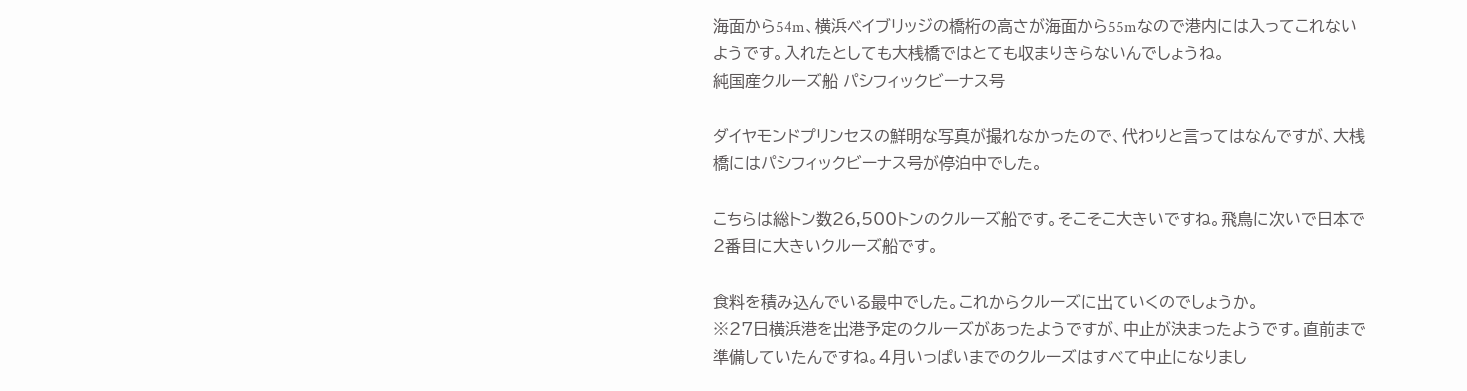海面から54m、横浜ベイブリッジの橋桁の高さが海面から55mなので港内には入ってこれないようです。入れたとしても大桟橋ではとても収まりきらないんでしょうね。
純国産クルーズ船 パシフィックビーナス号

ダイヤモンドプリンセスの鮮明な写真が撮れなかったので、代わりと言ってはなんですが、大桟橋にはパシフィックビーナス号が停泊中でした。

こちらは総トン数26,500トンのクルーズ船です。そこそこ大きいですね。飛鳥に次いで日本で2番目に大きいクルーズ船です。

食料を積み込んでいる最中でした。これからクルーズに出ていくのでしょうか。
※27日横浜港を出港予定のクルーズがあったようですが、中止が決まったようです。直前まで準備していたんですね。4月いっぱいまでのクルーズはすべて中止になりまし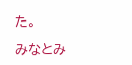た。

みなとみ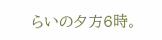らいの夕方6時。